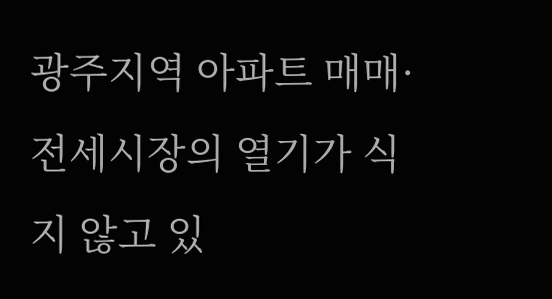광주지역 아파트 매매·전세시장의 열기가 식지 않고 있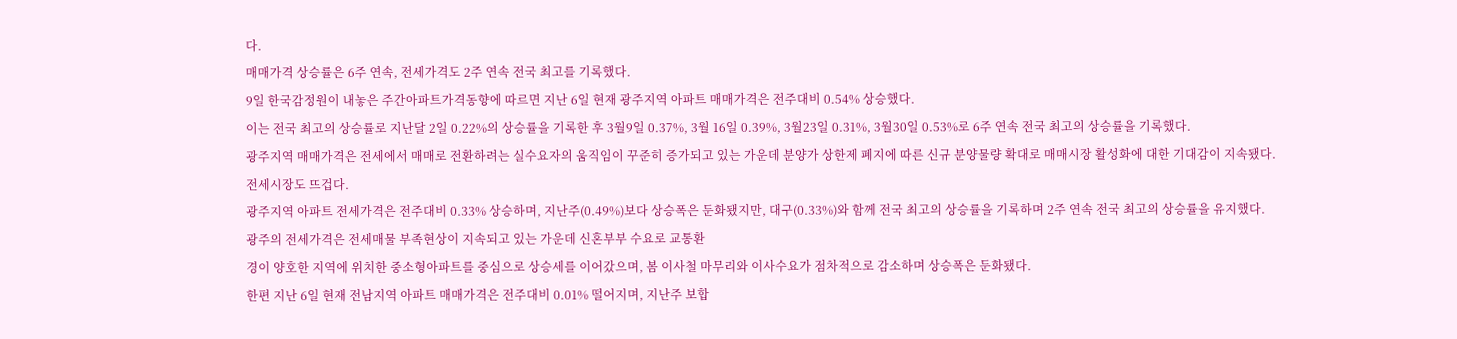다.
매매가격 상승률은 6주 연속, 전세가격도 2주 연속 전국 최고를 기록했다.
9일 한국감정원이 내놓은 주간아파트가격동향에 따르면 지난 6일 현재 광주지역 아파트 매매가격은 전주대비 0.54% 상승했다.
이는 전국 최고의 상승률로 지난달 2일 0.22%의 상승률을 기록한 후 3월9일 0.37%, 3월 16일 0.39%, 3월23일 0.31%, 3월30일 0.53%로 6주 연속 전국 최고의 상승률을 기록했다.
광주지역 매매가격은 전세에서 매매로 전환하려는 실수요자의 움직임이 꾸준히 증가되고 있는 가운데 분양가 상한제 폐지에 따른 신규 분양물량 확대로 매매시장 활성화에 대한 기대감이 지속됐다.
전세시장도 뜨겁다.
광주지역 아파트 전세가격은 전주대비 0.33% 상승하며, 지난주(0.49%)보다 상승폭은 둔화됐지만, 대구(0.33%)와 함께 전국 최고의 상승률을 기록하며 2주 연속 전국 최고의 상승률을 유지했다.
광주의 전세가격은 전세매물 부족현상이 지속되고 있는 가운데 신혼부부 수요로 교통환
경이 양호한 지역에 위치한 중소형아파트를 중심으로 상승세를 이어갔으며, 봄 이사철 마무리와 이사수요가 점차적으로 감소하며 상승폭은 둔화됐다.
한편 지난 6일 현재 전남지역 아파트 매매가격은 전주대비 0.01% 떨어지며, 지난주 보합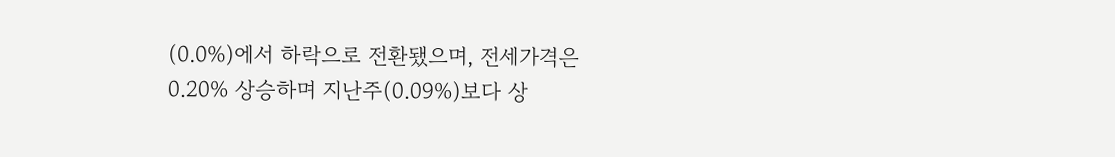(0.0%)에서 하락으로 전환됐으며, 전세가격은 0.20% 상승하며 지난주(0.09%)보다 상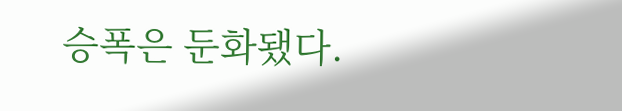승폭은 둔화됐다.